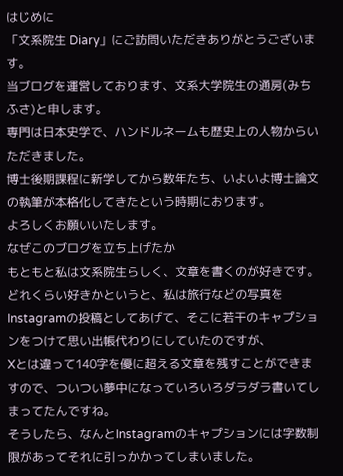はじめに
「文系院生 Diary」にご訪問いただきありがとうございます。
当ブログを運営しております、文系大学院生の通房(みちふさ)と申します。
専門は日本史学で、ハンドルネームも歴史上の人物からいただきました。
博士後期課程に新学してから数年たち、いよいよ博士論文の執筆が本格化してきたという時期におります。
よろしくお願いいたします。
なぜこのブログを立ち上げたか
もともと私は文系院生らしく、文章を書くのが好きです。
どれくらい好きかというと、私は旅行などの写真をInstagramの投稿としてあげて、そこに若干のキャプションをつけて思い出帳代わりにしていたのですが、
Xとは違って140字を優に超える文章を残すことができますので、ついつい夢中になっていろいろダラダラ書いてしまってたんですね。
そうしたら、なんとInstagramのキャプションには字数制限があってそれに引っかかってしまいました。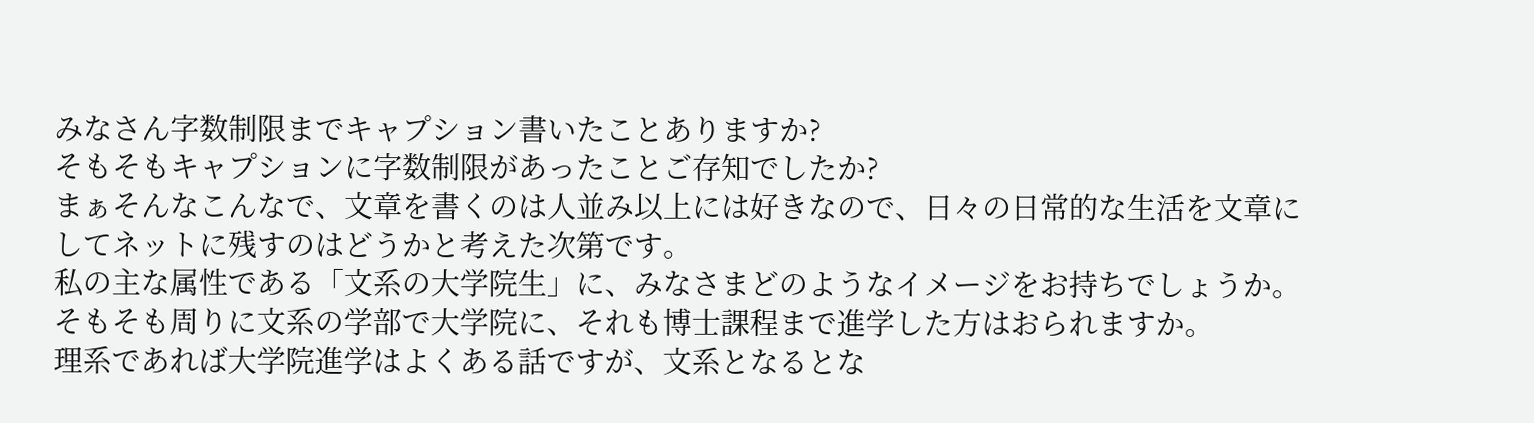みなさん字数制限までキャプション書いたことありますか?
そもそもキャプションに字数制限があったことご存知でしたか?
まぁそんなこんなで、文章を書くのは人並み以上には好きなので、日々の日常的な生活を文章にしてネットに残すのはどうかと考えた次第です。
私の主な属性である「文系の大学院生」に、みなさまどのようなイメージをお持ちでしょうか。
そもそも周りに文系の学部で大学院に、それも博士課程まで進学した方はおられますか。
理系であれば大学院進学はよくある話ですが、文系となるとな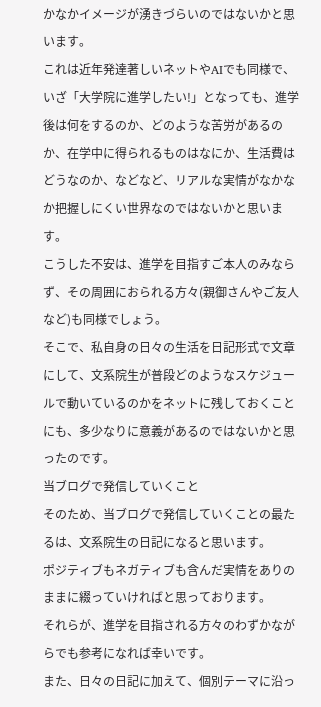かなかイメージが湧きづらいのではないかと思います。
これは近年発達著しいネットやAIでも同様で、いざ「大学院に進学したい!」となっても、進学後は何をするのか、どのような苦労があるのか、在学中に得られるものはなにか、生活費はどうなのか、などなど、リアルな実情がなかなか把握しにくい世界なのではないかと思います。
こうした不安は、進学を目指すご本人のみならず、その周囲におられる方々(親御さんやご友人など)も同様でしょう。
そこで、私自身の日々の生活を日記形式で文章にして、文系院生が普段どのようなスケジュールで動いているのかをネットに残しておくことにも、多少なりに意義があるのではないかと思ったのです。
当ブログで発信していくこと
そのため、当ブログで発信していくことの最たるは、文系院生の日記になると思います。
ポジティブもネガティブも含んだ実情をありのままに綴っていければと思っております。
それらが、進学を目指される方々のわずかながらでも参考になれば幸いです。
また、日々の日記に加えて、個別テーマに沿っ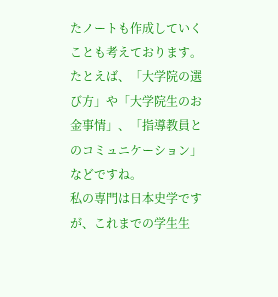たノートも作成していくことも考えております。
たとえば、「大学院の選び方」や「大学院生のお金事情」、「指導教員とのコミュニケーション」などですね。
私の専門は日本史学ですが、これまでの学生生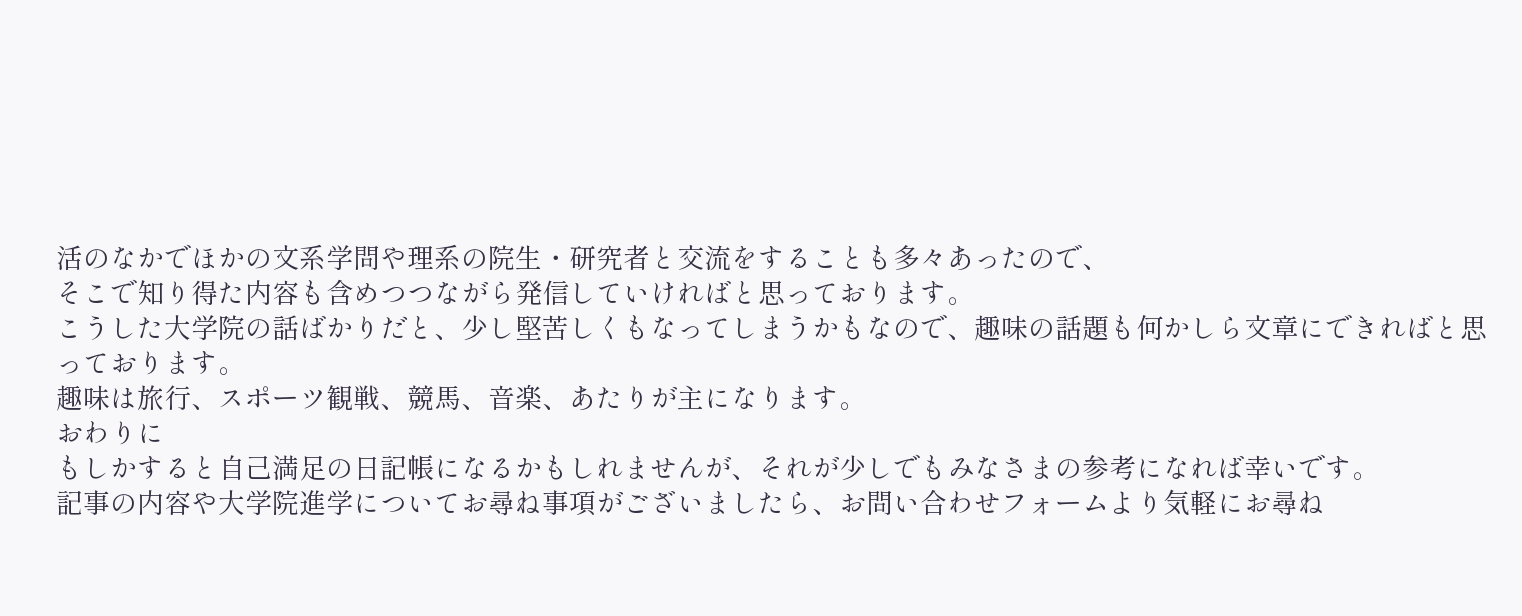活のなかでほかの文系学問や理系の院生・研究者と交流をすることも多々あったので、
そこで知り得た内容も含めつつながら発信していければと思っております。
こうした大学院の話ばかりだと、少し堅苦しくもなってしまうかもなので、趣味の話題も何かしら文章にできればと思っております。
趣味は旅行、スポーツ観戦、競馬、音楽、あたりが主になります。
おわりに
もしかすると自己満足の日記帳になるかもしれませんが、それが少しでもみなさまの参考になれば幸いです。
記事の内容や大学院進学についてお尋ね事項がございましたら、お問い合わせフォームより気軽にお尋ね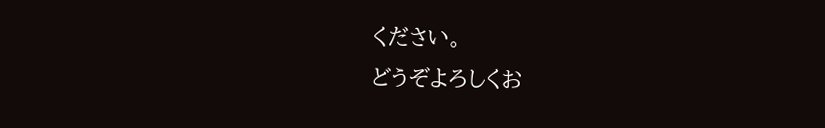ください。
どうぞよろしくお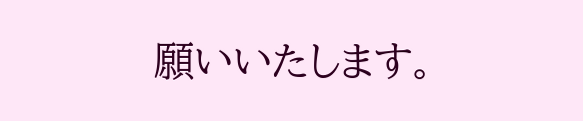願いいたします。